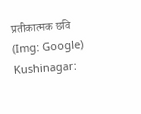प्रतीकात्मक छवि (Img: Google)
Kushinagar: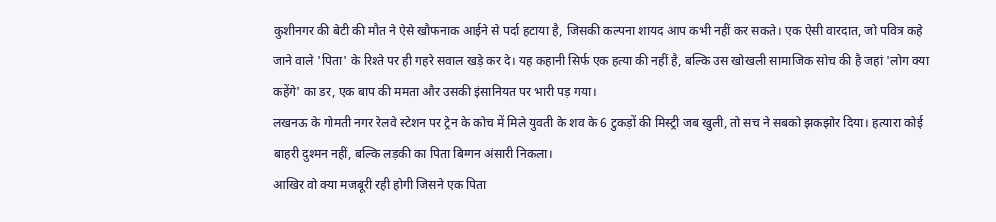कुशीनगर की बेटी की मौत ने ऐसे खौफनाक आईने से पर्दा हटाया है, जिसकी कल्पना शायद आप कभी नहीं कर सकते। एक ऐसी वारदात, जो पवित्र कहे जाने वाले 'पिता' के रिश्ते पर ही गहरे सवाल खड़े कर दे। यह कहानी सिर्फ एक हत्या की नहीं है, बल्कि उस खोखली सामाजिक सोच की है जहां 'लोग क्या कहेंगे' का डर, एक बाप की ममता और उसकी इंसानियत पर भारी पड़ गया।
लखनऊ के गोमती नगर रेलवे स्टेशन पर ट्रेन के कोच में मिले युवती के शव के 6 टुकड़ों की मिस्ट्री जब खुली, तो सच ने सबको झकझोर दिया। हत्यारा कोई बाहरी दुश्मन नहीं, बल्कि लड़की का पिता बिग्गन अंसारी निकला।
आखिर वो क्या मजबूरी रही होगी जिसने एक पिता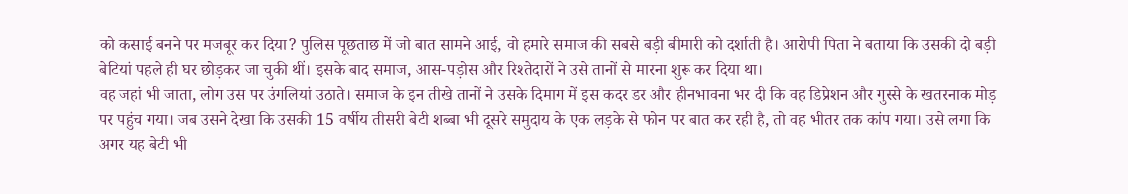को कसाई बनने पर मजबूर कर दिया? पुलिस पूछताछ में जो बात सामने आई, वो हमारे समाज की सबसे बड़ी बीमारी को दर्शाती है। आरोपी पिता ने बताया कि उसकी दो बड़ी बेटियां पहले ही घर छोड़कर जा चुकी थीं। इसके बाद समाज, आस-पड़ोस और रिश्तेदारों ने उसे तानों से मारना शुरू कर दिया था।
वह जहां भी जाता, लोग उस पर उंगलियां उठाते। समाज के इन तीखे तानों ने उसके दिमाग में इस कदर डर और हीनभावना भर दी कि वह डिप्रेशन और गुस्से के खतरनाक मोड़ पर पहुंच गया। जब उसने देखा कि उसकी 15 वर्षीय तीसरी बेटी शब्बा भी दूसरे समुदाय के एक लड़के से फोन पर बात कर रही है, तो वह भीतर तक कांप गया। उसे लगा कि अगर यह बेटी भी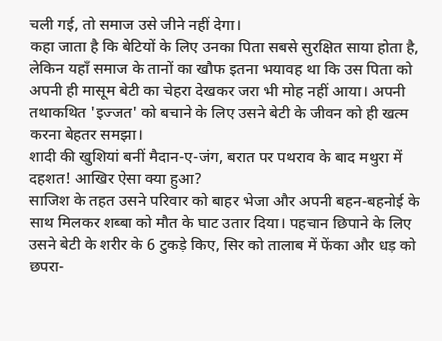चली गई, तो समाज उसे जीने नहीं देगा।
कहा जाता है कि बेटियों के लिए उनका पिता सबसे सुरक्षित साया होता है, लेकिन यहाँ समाज के तानों का खौफ इतना भयावह था कि उस पिता को अपनी ही मासूम बेटी का चेहरा देखकर जरा भी मोह नहीं आया। अपनी तथाकथित 'इज्जत' को बचाने के लिए उसने बेटी के जीवन को ही खत्म करना बेहतर समझा।
शादी की खुशियां बनीं मैदान-ए-जंग, बरात पर पथराव के बाद मथुरा में दहशत! आखिर ऐसा क्या हुआ?
साजिश के तहत उसने परिवार को बाहर भेजा और अपनी बहन-बहनोई के साथ मिलकर शब्बा को मौत के घाट उतार दिया। पहचान छिपाने के लिए उसने बेटी के शरीर के 6 टुकड़े किए, सिर को तालाब में फेंका और धड़ को छपरा-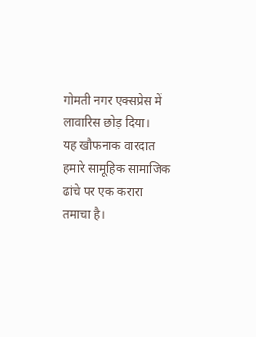गोमती नगर एक्सप्रेस में लावारिस छोड़ दिया।
यह खौफनाक वारदात हमारे सामूहिक सामाजिक ढांचे पर एक करारा तमाचा है।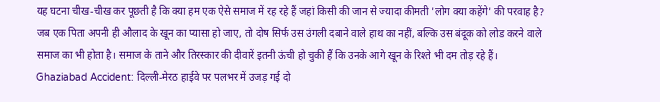यह घटना चीख-चीख कर पूछती है कि क्या हम एक ऐसे समाज में रह रहे हैं जहां किसी की जान से ज्यादा कीमती 'लोग क्या कहेंगे' की परवाह है?
जब एक पिता अपनी ही औलाद के खून का प्यासा हो जाए, तो दोष सिर्फ उस उंगली दबाने वाले हाथ का नहीं, बल्कि उस बंदूक को लोड करने वाले समाज का भी होता है। समाज के ताने और तिरस्कार की दीवारें इतनी ऊंची हो चुकी हैं कि उनके आगे खून के रिश्ते भी दम तोड़ रहे हैं।
Ghaziabad Accident: दिल्ली-मेरठ हाईवे पर पलभर में उजड़ गई दो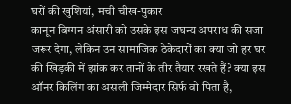घरों की खुशियां, मची चीख-पुकार
कानून बिग्गन अंसारी को उसके इस जघन्य अपराध की सजा जरूर देगा, लेकिन उन सामाजिक ठेकेदारों का क्या जो हर घर की खिड़की में झांक कर तानों के तीर तैयार रखते हैं? क्या इस ऑनर किलिंग का असली जिम्मेदार सिर्फ वो पिता है,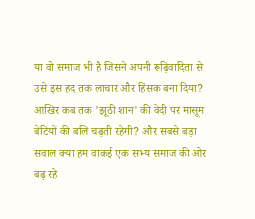या वो समाज भी है जिसने अपनी रूढ़िवादिता से उसे इस हद तक लाचार और हिंसक बना दिया? आखिर कब तक 'झूठी शान' की वेदी पर मासूम बेटियों की बलि चढ़ती रहेगी? और सबसे बड़ा सवाल क्या हम वाकई एक सभ्य समाज की ओर बढ़ रहे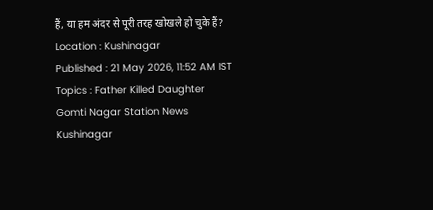हैं, या हम अंदर से पूरी तरह खोखले हो चुके हैं?
Location : Kushinagar
Published : 21 May 2026, 11:52 AM IST
Topics : Father Killed Daughter Gomti Nagar Station News Kushinagar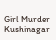Girl Murder Kushinagar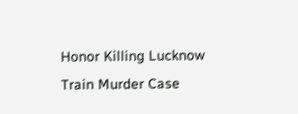Honor Killing Lucknow Train Murder Case